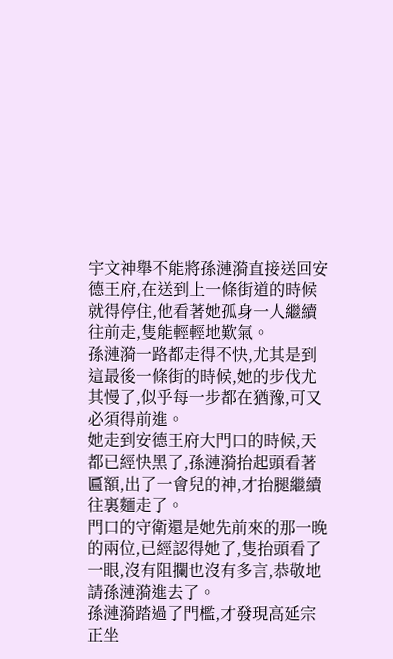宇文神舉不能將孫漣漪直接送回安德王府,在送到上一條街道的時候就得停住,他看著她孤身一人繼續往前走,隻能輕輕地歎氣。
孫漣漪一路都走得不快,尤其是到這最後一條街的時候,她的步伐尤其慢了,似乎每一步都在猶豫,可又必須得前進。
她走到安德王府大門口的時候,天都已經快黑了,孫漣漪抬起頭看著匾額,出了一會兒的神,才抬腿繼續往裏麵走了。
門口的守衛還是她先前來的那一晚的兩位,已經認得她了,隻抬頭看了一眼,沒有阻攔也沒有多言,恭敬地請孫漣漪進去了。
孫漣漪踏過了門檻,才發現高延宗正坐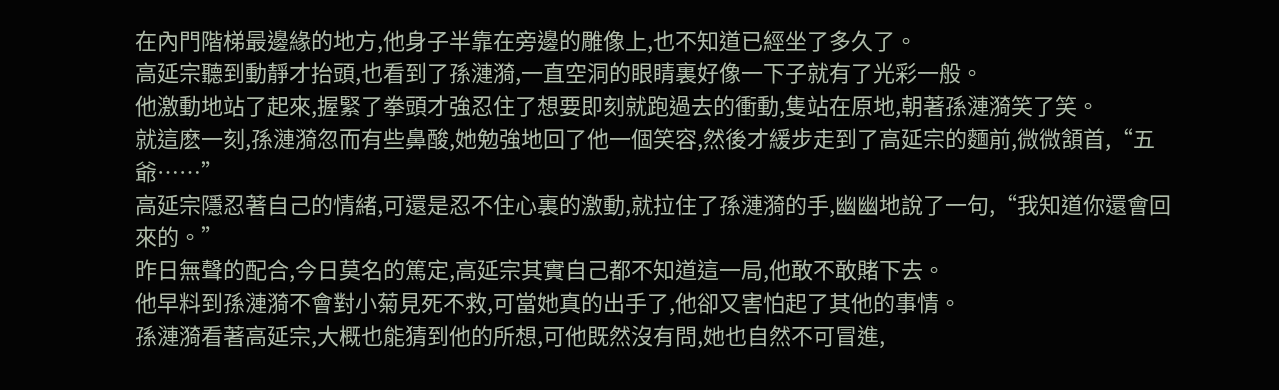在內門階梯最邊緣的地方,他身子半靠在旁邊的雕像上,也不知道已經坐了多久了。
高延宗聽到動靜才抬頭,也看到了孫漣漪,一直空洞的眼睛裏好像一下子就有了光彩一般。
他激動地站了起來,握緊了拳頭才強忍住了想要即刻就跑過去的衝動,隻站在原地,朝著孫漣漪笑了笑。
就這麽一刻,孫漣漪忽而有些鼻酸,她勉強地回了他一個笑容,然後才緩步走到了高延宗的麵前,微微頷首,“五爺……”
高延宗隱忍著自己的情緒,可還是忍不住心裏的激動,就拉住了孫漣漪的手,幽幽地說了一句,“我知道你還會回來的。”
昨日無聲的配合,今日莫名的篤定,高延宗其實自己都不知道這一局,他敢不敢賭下去。
他早料到孫漣漪不會對小菊見死不救,可當她真的出手了,他卻又害怕起了其他的事情。
孫漣漪看著高延宗,大概也能猜到他的所想,可他既然沒有問,她也自然不可冒進,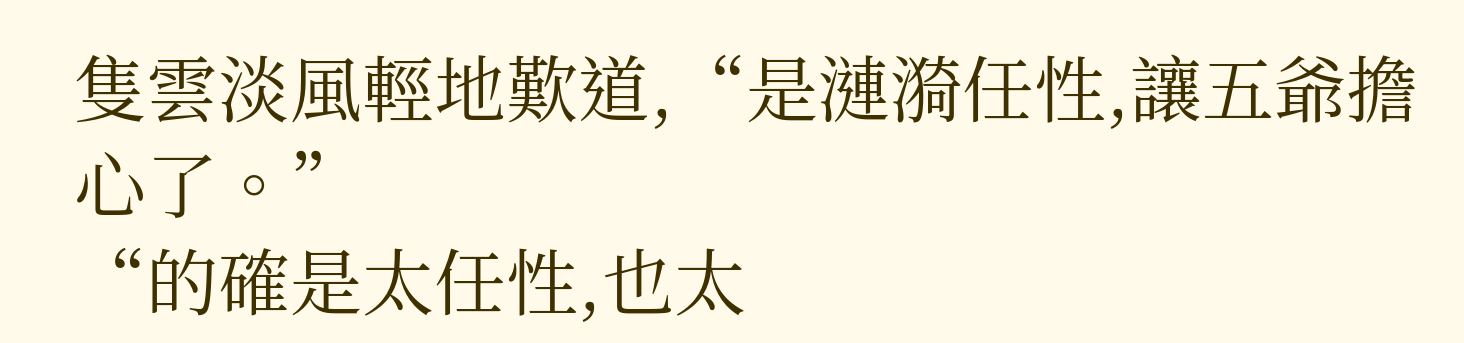隻雲淡風輕地歎道,“是漣漪任性,讓五爺擔心了。”
“的確是太任性,也太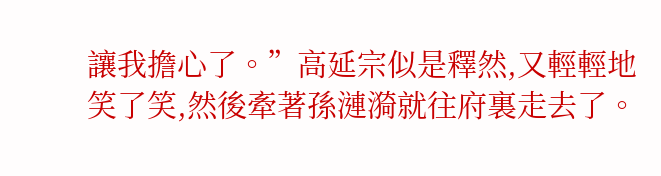讓我擔心了。”高延宗似是釋然,又輕輕地笑了笑,然後牽著孫漣漪就往府裏走去了。